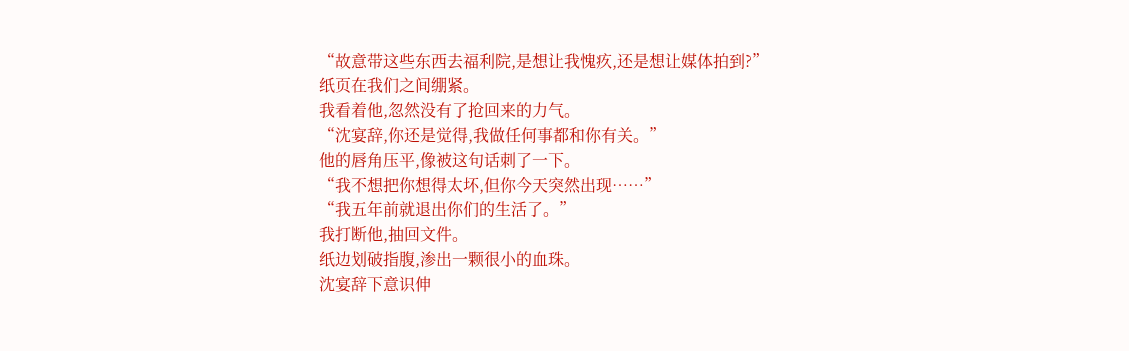“故意带这些东西去福利院,是想让我愧疚,还是想让媒体拍到?”
纸页在我们之间绷紧。
我看着他,忽然没有了抢回来的力气。
“沈宴辞,你还是觉得,我做任何事都和你有关。”
他的唇角压平,像被这句话刺了一下。
“我不想把你想得太坏,但你今天突然出现……”
“我五年前就退出你们的生活了。”
我打断他,抽回文件。
纸边划破指腹,渗出一颗很小的血珠。
沈宴辞下意识伸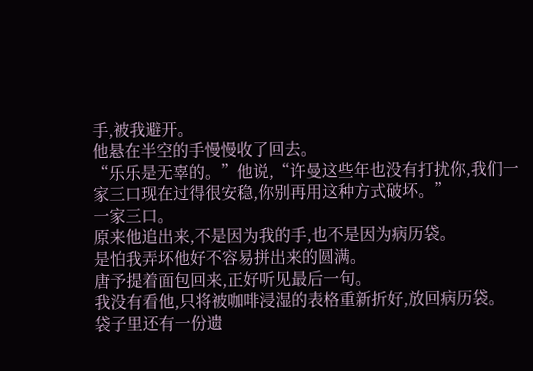手,被我避开。
他悬在半空的手慢慢收了回去。
“乐乐是无辜的。”他说,“许曼这些年也没有打扰你,我们一家三口现在过得很安稳,你别再用这种方式破坏。”
一家三口。
原来他追出来,不是因为我的手,也不是因为病历袋。
是怕我弄坏他好不容易拼出来的圆满。
唐予提着面包回来,正好听见最后一句。
我没有看他,只将被咖啡浸湿的表格重新折好,放回病历袋。
袋子里还有一份遗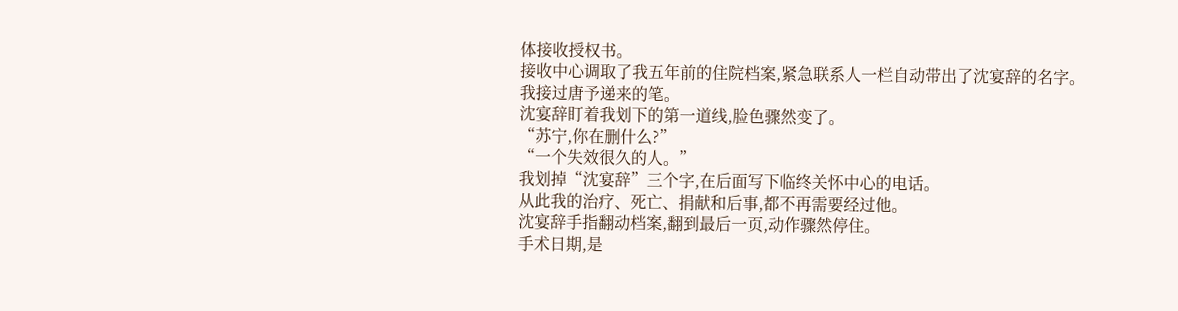体接收授权书。
接收中心调取了我五年前的住院档案,紧急联系人一栏自动带出了沈宴辞的名字。
我接过唐予递来的笔。
沈宴辞盯着我划下的第一道线,脸色骤然变了。
“苏宁,你在删什么?”
“一个失效很久的人。”
我划掉“沈宴辞”三个字,在后面写下临终关怀中心的电话。
从此我的治疗、死亡、捐献和后事,都不再需要经过他。
沈宴辞手指翻动档案,翻到最后一页,动作骤然停住。
手术日期,是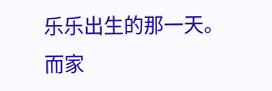乐乐出生的那一天。
而家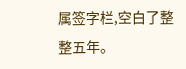属签字栏,空白了整整五年。